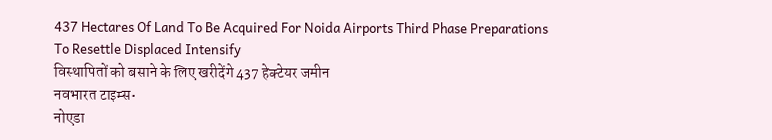437 Hectares Of Land To Be Acquired For Noida Airports Third Phase Preparations To Resettle Displaced Intensify
विस्थापितों को बसाने के लिए खरीदेंगे 437 हेक्टेयर जमीन
नवभारत टाइम्स•
नोएडा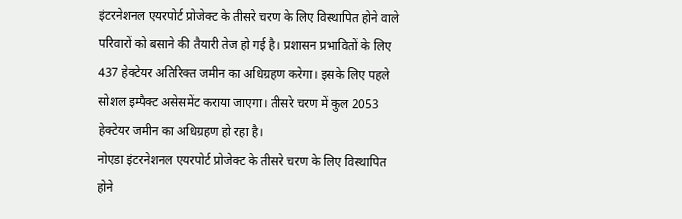इंटरनेशनल एयरपोर्ट प्रोजेक्ट के तीसरे चरण के लिए विस्थापित होने वाले परिवारों को बसाने की तैयारी तेज हो गई है। प्रशासन प्रभावितों के लिए 437 हेक्टेयर अतिरिक्त जमीन का अधिग्रहण करेगा। इसके लिए पहले सोशल इम्पैक्ट असेसमेंट कराया जाएगा। तीसरे चरण में कुल 2053 हेक्टेयर जमीन का अधिग्रहण हो रहा है।
नोएडा इंटरनेशनल एयरपोर्ट प्रोजेक्ट के तीसरे चरण के लिए विस्थापित होने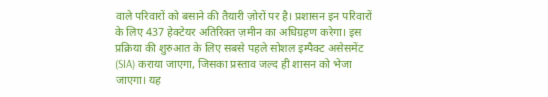वाले परिवारों को बसाने की तैयारी ज़ोरों पर है। प्रशासन इन परिवारों के लिए 437 हेक्टेयर अतिरिक्त ज़मीन का अधिग्रहण करेगा। इस प्रक्रिया की शुरुआत के लिए सबसे पहले सोशल इम्पैक्ट असेसमेंट (SIA) कराया जाएगा, जिसका प्रस्ताव जल्द ही शासन को भेजा जाएगा। यह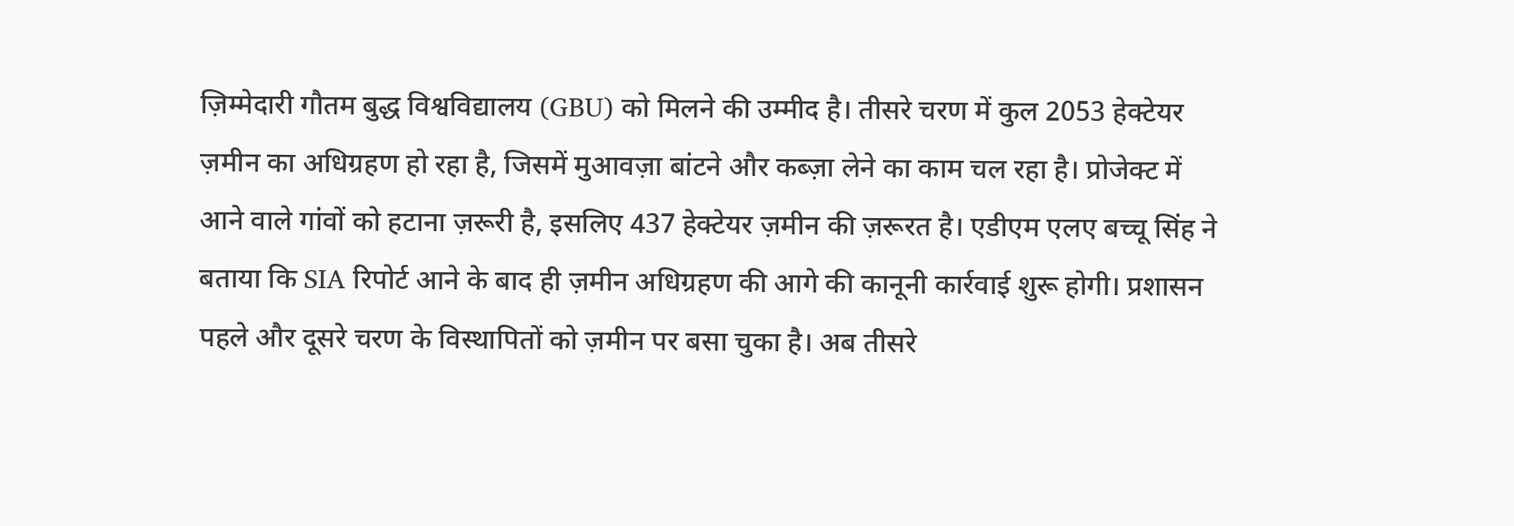ज़िम्मेदारी गौतम बुद्ध विश्वविद्यालय (GBU) को मिलने की उम्मीद है। तीसरे चरण में कुल 2053 हेक्टेयर ज़मीन का अधिग्रहण हो रहा है, जिसमें मुआवज़ा बांटने और कब्ज़ा लेने का काम चल रहा है। प्रोजेक्ट में आने वाले गांवों को हटाना ज़रूरी है, इसलिए 437 हेक्टेयर ज़मीन की ज़रूरत है। एडीएम एलए बच्चू सिंह ने बताया कि SIA रिपोर्ट आने के बाद ही ज़मीन अधिग्रहण की आगे की कानूनी कार्रवाई शुरू होगी। प्रशासन पहले और दूसरे चरण के विस्थापितों को ज़मीन पर बसा चुका है। अब तीसरे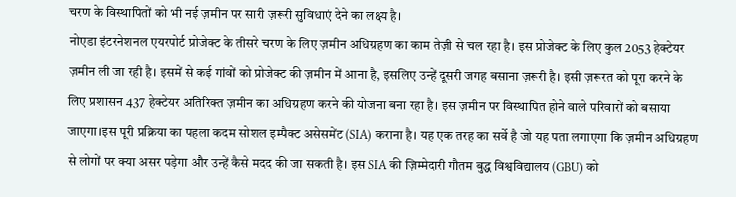चरण के विस्थापितों को भी नई ज़मीन पर सारी ज़रूरी सुविधाएं देने का लक्ष्य है।
नोएडा इंटरनेशनल एयरपोर्ट प्रोजेक्ट के तीसरे चरण के लिए ज़मीन अधिग्रहण का काम तेज़ी से चल रहा है। इस प्रोजेक्ट के लिए कुल 2053 हेक्टेयर ज़मीन ली जा रही है। इसमें से कई गांवों को प्रोजेक्ट की ज़मीन में आना है, इसलिए उन्हें दूसरी जगह बसाना ज़रूरी है। इसी ज़रूरत को पूरा करने के लिए प्रशासन 437 हेक्टेयर अतिरिक्त ज़मीन का अधिग्रहण करने की योजना बना रहा है। इस ज़मीन पर विस्थापित होने वाले परिवारों को बसाया जाएगा।इस पूरी प्रक्रिया का पहला कदम सोशल इम्पैक्ट असेसमेंट (SIA) कराना है। यह एक तरह का सर्वे है जो यह पता लगाएगा कि ज़मीन अधिग्रहण से लोगों पर क्या असर पड़ेगा और उन्हें कैसे मदद की जा सकती है। इस SIA की ज़िम्मेदारी गौतम बुद्ध विश्वविद्यालय (GBU) को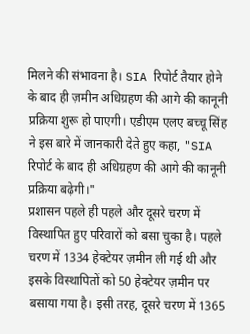मिलने की संभावना है। SIA रिपोर्ट तैयार होने के बाद ही ज़मीन अधिग्रहण की आगे की कानूनी प्रक्रिया शुरू हो पाएगी। एडीएम एलए बच्चू सिंह ने इस बारे में जानकारी देते हुए कहा, "SIA रिपोर्ट के बाद ही अधिग्रहण की आगे की कानूनी प्रक्रिया बढ़ेगी।"
प्रशासन पहले ही पहले और दूसरे चरण में विस्थापित हुए परिवारों को बसा चुका है। पहले चरण में 1334 हेक्टेयर ज़मीन ली गई थी और इसके विस्थापितों को 50 हेक्टेयर ज़मीन पर बसाया गया है। इसी तरह, दूसरे चरण में 1365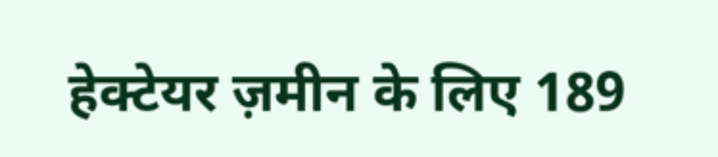हेक्टेयर ज़मीन के लिए 189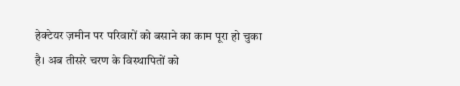हेक्टेयर ज़मीन पर परिवारों को बसाने का काम पूरा हो चुका है। अब तीसरे चरण के विस्थापितों को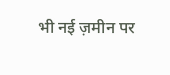भी नई ज़मीन पर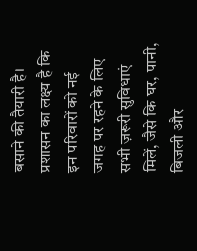बसाने की तैयारी है। प्रशासन का लक्ष्य है कि इन परिवारों को नई जगह पर रहने के लिए सभी ज़रूरी सुविधाएं मिलें, जैसे कि घर, पानी, बिजली और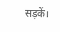सड़कें।